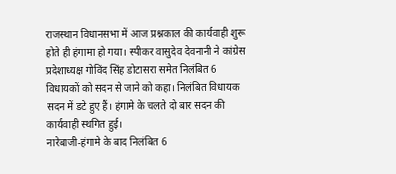राजस्थान विधानसभा में आज प्रश्नकाल की कार्यवाही शुरू होते ही हंगामा हो गया। स्पीकर वासुदेव देवनानी ने कांग्रेस प्रदेशाध्यक्ष गोविंद सिंह डोटासरा समेत निलंबित 6 विधायकों को सदन से जाने को कहा। निलंबित विधायक सदन में डटे हुए हैं। हंगामे के चलते दो बार सदन की कार्यवाही स्थगित हुई।
नारेबाजी-हंगामे के बाद निलंबित 6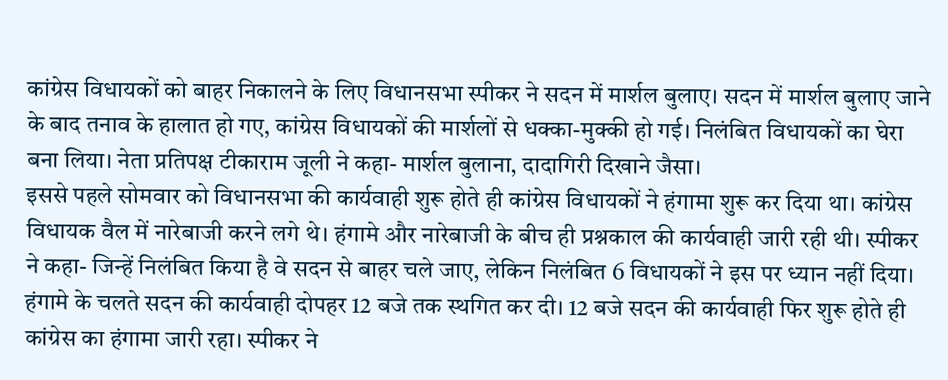कांग्रेस विधायकों को बाहर निकालने के लिए विधानसभा स्पीकर ने सदन में मार्शल बुलाए। सदन में मार्शल बुलाए जाने के बाद तनाव के हालात हो गए, कांग्रेस विधायकों की मार्शलों से धक्का-मुक्की हो गई। निलंबित विधायकों का घेरा बना लिया। नेता प्रतिपक्ष टीकाराम जूली ने कहा- मार्शल बुलाना, दादागिरी दिखाने जैसा।
इससे पहले सोमवार को विधानसभा की कार्यवाही शुरू होते ही कांग्रेस विधायकों ने हंगामा शुरू कर दिया था। कांग्रेस विधायक वैल में नारेबाजी करने लगे थे। हंगामे और नारेबाजी के बीच ही प्रश्नकाल की कार्यवाही जारी रही थी। स्पीकर ने कहा- जिन्हें निलंबित किया है वे सदन से बाहर चले जाए, लेकिन निलंबित 6 विधायकों ने इस पर ध्यान नहीं दिया।
हंगामे के चलते सदन की कार्यवाही दोपहर 12 बजे तक स्थगित कर दी। 12 बजे सदन की कार्यवाही फिर शुरू होते ही कांग्रेस का हंगामा जारी रहा। स्पीकर ने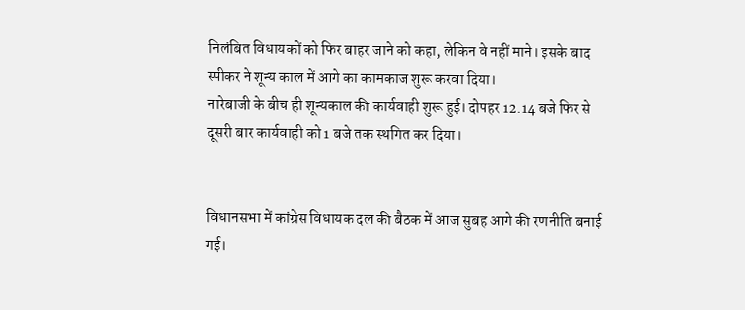निलंबित विधायकों को फिर बाहर जाने को कहा, लेकिन वे नहीं माने। इसके बाद स्पीकर ने शून्य काल में आगे का कामकाज शुरू करवा दिया।
नारेबाजी के बीच ही शून्यकाल की कार्यवाही शुरू हुई। दोपहर 12.14 बजे फिर से दूसरी बार कार्यवाही को 1 बजे तक स्थगित कर दिया।


विधानसभा में कांग्रेस विधायक दल की बैठक में आज सुबह आगे की रणनीति बनाई गई।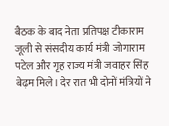बैठक के बाद नेता प्रतिपक्ष टीकाराम जूली से संसदीय कार्य मंत्री जोगाराम पटेल और गृह राज्य मंत्री जवाहर सिंह बेढ़म मिले। देर रात भी दोनों मंत्रियों ने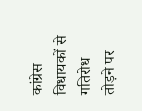कांग्रेस विधायकों से गतिरोध तोड़ने पर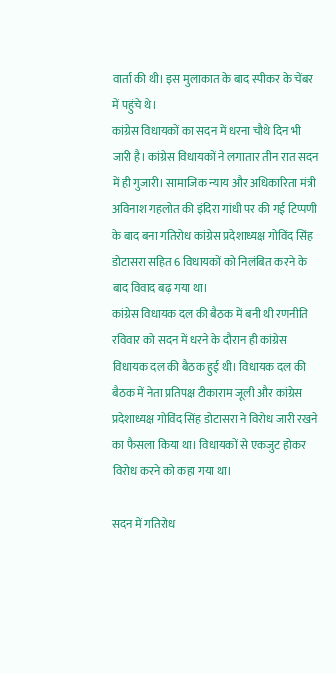वार्ता की थी। इस मुलाकात के बाद स्पीकर के चेंबर में पहुंचे थे।
कांग्रेस विधायकों का सदन में धरना चौथे दिन भी जारी है। कांग्रेस विधायकों ने लगातार तीन रात सदन में ही गुजारी। सामाजिक न्याय और अधिकारिता मंत्री अविनाश गहलोत की इंदिरा गांधी पर की गई टिप्पणी के बाद बना गतिरोध कांग्रेस प्रदेशाध्यक्ष गोविंद सिंह डोटासरा सहित 6 विधायकों को निलंबित करने के बाद विवाद बढ़ गया था।
कांग्रेस विधायक दल की बैठक में बनी थी रणनीति रविवार को सदन में धरने के दौरान ही कांग्रेस विधायक दल की बैठक हुई थी। विधायक दल की बैठक में नेता प्रतिपक्ष टीकाराम जूली और कांग्रेस प्रदेशाध्यक्ष गोविंद सिंह डोटासरा ने विरोध जारी रखने का फैसला किया था। विधायकों से एकजुट होकर विरोध करने को कहा गया था।

सदन में गतिरोध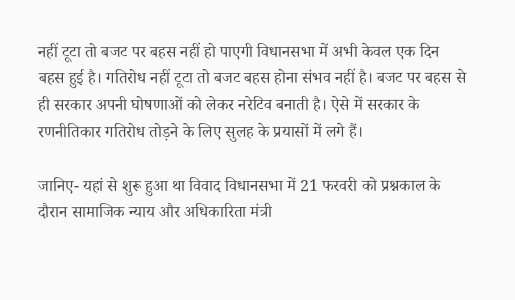नहीं टूटा तो बजट पर बहस नहीं हो पाएगी विधानसभा में अभी केवल एक दिन बहस हुई है। गतिरोध नहीं टूटा तो बजट बहस होना संभव नहीं है। बजट पर बहस से ही सरकार अपनी घोषणाओं को लेकर नरेटिव बनाती है। ऐसे में सरकार के रणनीतिकार गतिरोध तोड़ने के लिए सुलह के प्रयासों में लगे हैं।

जानिए- यहां से शुरू हुआ था विवाद विधानसभा में 21 फरवरी को प्रश्नकाल के दौरान सामाजिक न्याय और अधिकारिता मंत्री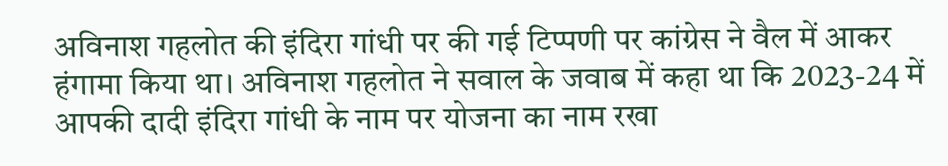अविनाश गहलोत की इंदिरा गांधी पर की गई टिप्पणी पर कांग्रेस ने वैल में आकर हंगामा किया था। अविनाश गहलोत ने सवाल के जवाब में कहा था कि 2023-24 में आपकी दादी इंदिरा गांधी के नाम पर योजना का नाम रखा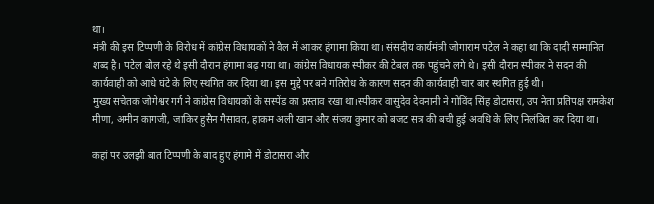था।
मंत्री की इस टिप्पणी के विरोध में कांग्रेस विधायकों ने वैल में आकर हंगामा किया था। संसदीय कार्यमंत्री जोगाराम पटेल ने कहा था कि दादी सम्मानित शब्द है। पटेल बोल रहे थे इसी दौरान हंगामा बढ़ गया था। कांग्रेस विधायक स्पीकर की टेबल तक पहुंचने लगे थे। इसी दौरान स्पीकर ने सदन की कार्यवाही को आधे घंटे के लिए स्थगित कर दिया था। इस मुद्दे पर बने गतिरोध के कारण सदन की कार्यवाही चार बार स्थगित हुई थी।
मुख्य सचेतक जोगेश्वर गर्ग ने कांग्रेस विधायकों के सस्पेंड का प्रस्ताव रखा था।स्पीकर वासुदेव देवनानी ने गोविंद सिंह डोटासरा, उप नेता प्रतिपक्ष रामकेश मीणा, अमीन कागजी, जाकिर हुसैन गैसावत, हाकम अली खान और संजय कुमार को बजट सत्र की बची हुई अवधि के लिए निलंबित कर दिया था।

कहां पर उलझी बात टिप्पणी के बाद हुए हंगामे में डोटासरा और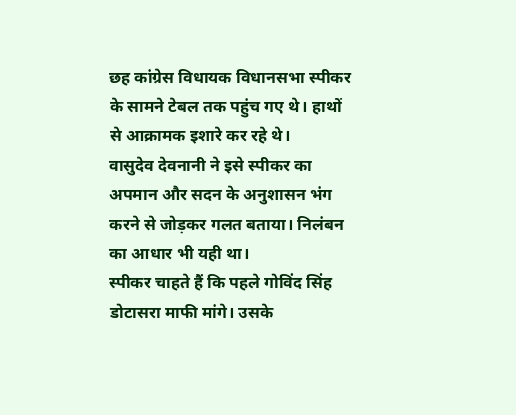छह कांग्रेस विधायक विधानसभा स्पीकर के सामने टेबल तक पहुंच गए थे। हाथों से आक्रामक इशारे कर रहे थे।
वासुदेव देवनानी ने इसे स्पीकर का अपमान और सदन के अनुशासन भंग करने से जोड़कर गलत बताया। निलंबन का आधार भी यही था।
स्पीकर चाहते हैं कि पहले गोविंद सिंह डोटासरा माफी मांगे। उसके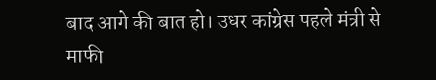बाद आगे की बात हो। उधर कांग्रेस पहले मंत्री से माफी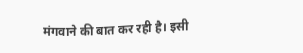मंगवाने की बात कर रही है। इसी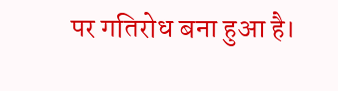पर गतिरोध बना हुआ है।